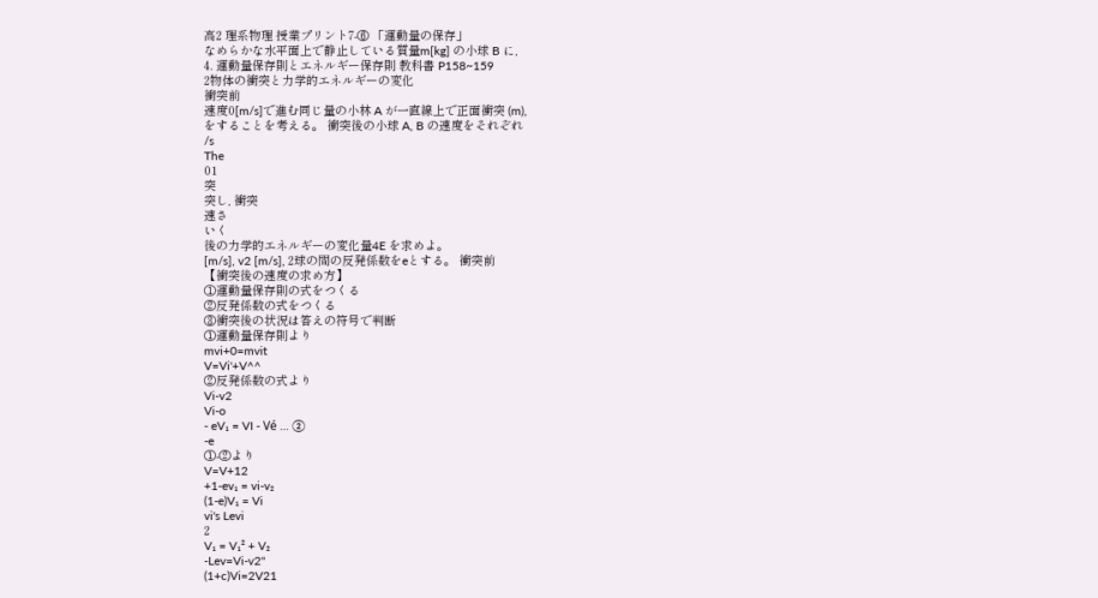高2 理系物理 授業プリント7-⑥ 「運動量の保存」
なめらかな水平面上で静止している質量m[kg] の小球 B に,
4. 運動量保存則とエネルギー保存則 教科書 P158~159
2物体の衝突と力学的エネルギーの変化
衝突前
速度0[m/s]で進む同じ量の小林 A が一直線上で正面衝突 (m),
をすることを考える。 衝突後の小球 A, B の速度をそれぞれ
/s
The
01
突
突し, 衝突
速さ
いく
後の力学的エネルギーの変化量4E を求めよ。
[m/s], v2 [m/s], 2球の間の反発係数をeとする。 衝突前
【衝突後の速度の求め方】
①運動量保存則の式をつくる
②反発係数の式をつくる
③衝突後の状況は答えの符号で判断
①運動量保存則より
mvi+0=mvit
V=Vi'+V^^
②反発係数の式より
Vi-v2
Vi-o
- eV₁ = VI - Vé ... ②
-e
①-②より
V=V+12
+1-ev₁ = vi-v₂
(1-e)V₁ = Vi
vi's Levi
2
V₁ = V₁² + V₂
-Lev=Vi-v2"
(1+c)Vi=2V21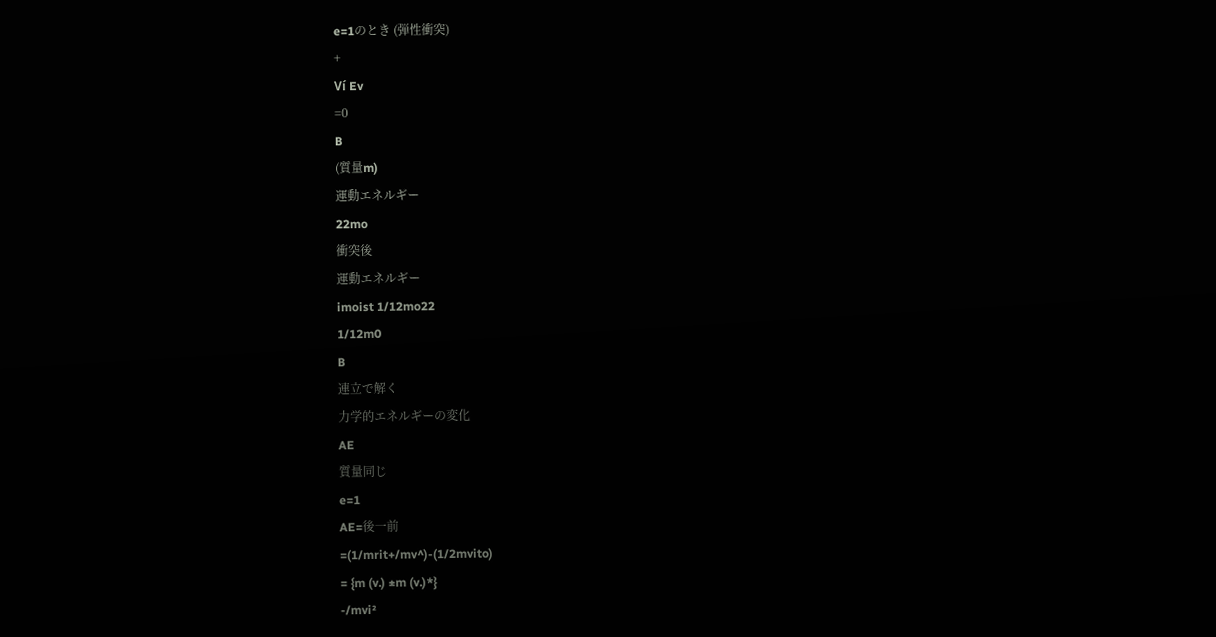e=1のとき (弾性衝突)
+
Ví Ev
=0
B
(質量m)
運動エネルギー
22mo
衝突後
運動エネルギー
imoist 1/12mo22
1/12m0
B
連立で解く
力学的エネルギーの変化
AE
質量同じ
e=1
AE=後一前
=(1/mrit+/mv^)-(1/2mvito)
= {m (v.) ±m (v.)*}
-/mvi²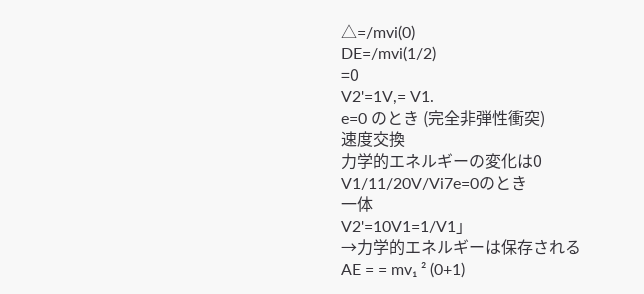△=/mvi(0)
DE=/mvi(1/2)
=0
V2'=1V,= V1.
e=0 のとき (完全非弾性衝突)
速度交換
力学的エネルギーの変化は0
V1/11/20V/Vi7e=0のとき
一体
V2'=10V1=1/V1」
→力学的エネルギーは保存される
AE = = mv₁ ² (0+1)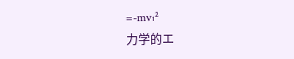=-mv₁²
力学的エ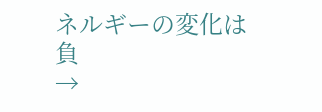ネルギーの変化は
負
→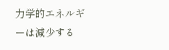力学的エネルギーは減少する